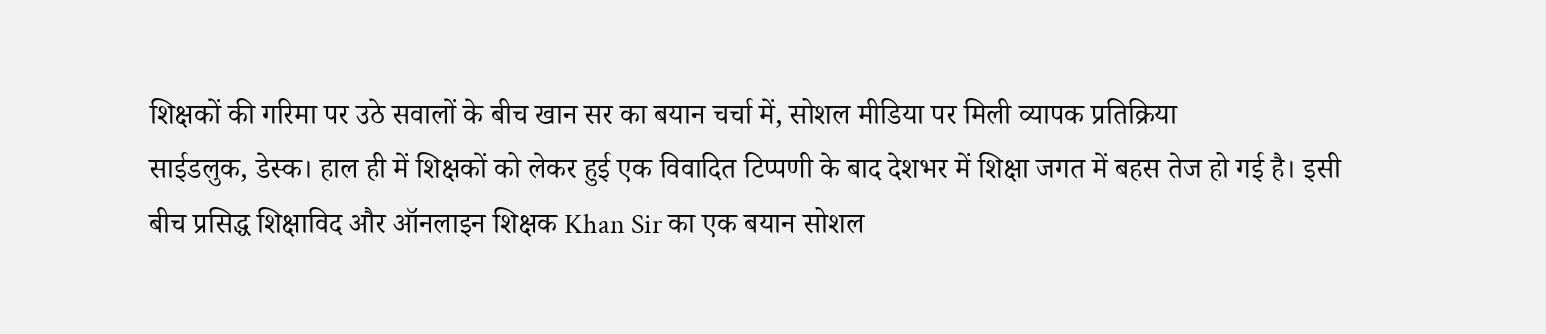शिक्षकों की गरिमा पर उठे सवालों के बीच खान सर का बयान चर्चा में, सोशल मीडिया पर मिली व्यापक प्रतिक्रिया
साईडलुक, डेस्क। हाल ही में शिक्षकों को लेकर हुई एक विवादित टिप्पणी के बाद देशभर में शिक्षा जगत में बहस तेज हो गई है। इसी बीच प्रसिद्ध शिक्षाविद और ऑनलाइन शिक्षक Khan Sir का एक बयान सोशल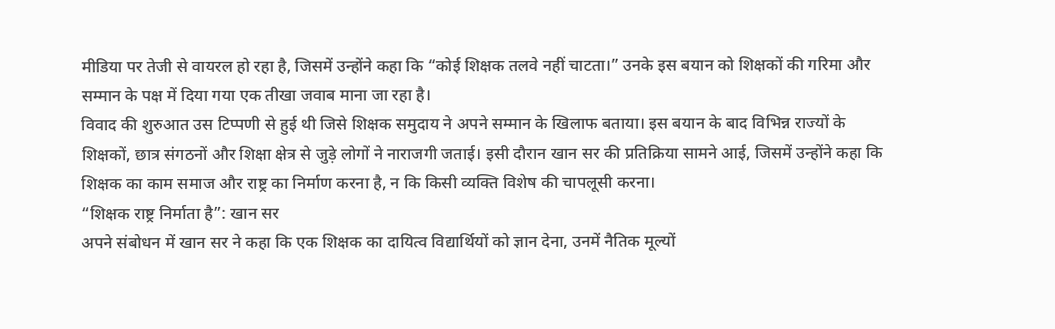मीडिया पर तेजी से वायरल हो रहा है, जिसमें उन्होंने कहा कि “कोई शिक्षक तलवे नहीं चाटता।” उनके इस बयान को शिक्षकों की गरिमा और सम्मान के पक्ष में दिया गया एक तीखा जवाब माना जा रहा है।
विवाद की शुरुआत उस टिप्पणी से हुई थी जिसे शिक्षक समुदाय ने अपने सम्मान के खिलाफ बताया। इस बयान के बाद विभिन्न राज्यों के शिक्षकों, छात्र संगठनों और शिक्षा क्षेत्र से जुड़े लोगों ने नाराजगी जताई। इसी दौरान खान सर की प्रतिक्रिया सामने आई, जिसमें उन्होंने कहा कि शिक्षक का काम समाज और राष्ट्र का निर्माण करना है, न कि किसी व्यक्ति विशेष की चापलूसी करना।
“शिक्षक राष्ट्र निर्माता है”: खान सर
अपने संबोधन में खान सर ने कहा कि एक शिक्षक का दायित्व विद्यार्थियों को ज्ञान देना, उनमें नैतिक मूल्यों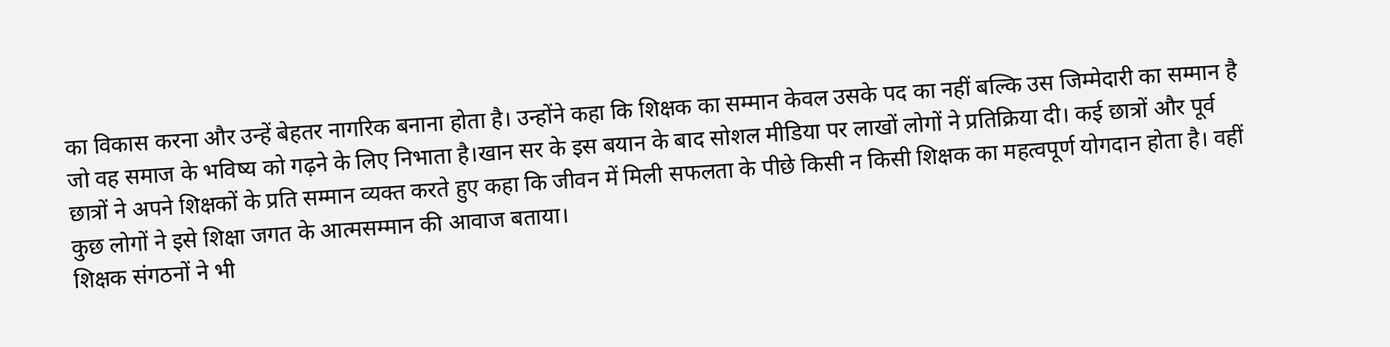का विकास करना और उन्हें बेहतर नागरिक बनाना होता है। उन्होंने कहा कि शिक्षक का सम्मान केवल उसके पद का नहीं बल्कि उस जिम्मेदारी का सम्मान है जो वह समाज के भविष्य को गढ़ने के लिए निभाता है।खान सर के इस बयान के बाद सोशल मीडिया पर लाखों लोगों ने प्रतिक्रिया दी। कई छात्रों और पूर्व छात्रों ने अपने शिक्षकों के प्रति सम्मान व्यक्त करते हुए कहा कि जीवन में मिली सफलता के पीछे किसी न किसी शिक्षक का महत्वपूर्ण योगदान होता है। वहीं कुछ लोगों ने इसे शिक्षा जगत के आत्मसम्मान की आवाज बताया।
शिक्षक संगठनों ने भी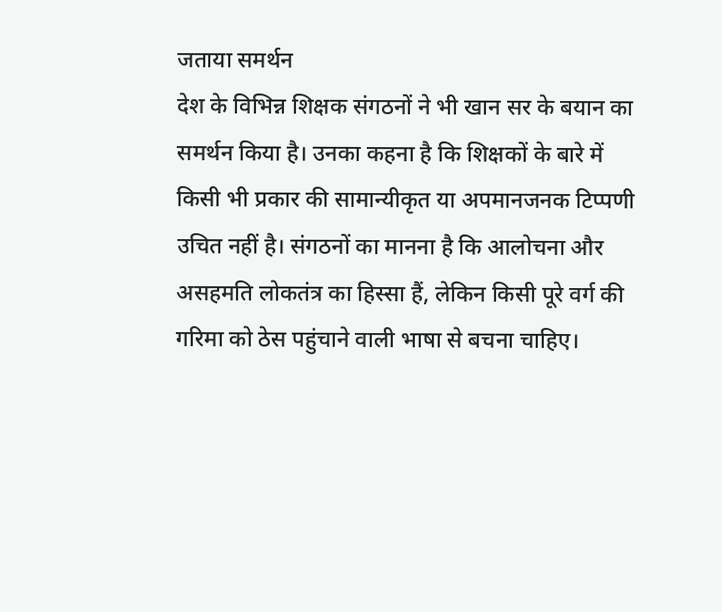जताया समर्थन
देश के विभिन्न शिक्षक संगठनों ने भी खान सर के बयान का समर्थन किया है। उनका कहना है कि शिक्षकों के बारे में किसी भी प्रकार की सामान्यीकृत या अपमानजनक टिप्पणी उचित नहीं है। संगठनों का मानना है कि आलोचना और असहमति लोकतंत्र का हिस्सा हैं, लेकिन किसी पूरे वर्ग की गरिमा को ठेस पहुंचाने वाली भाषा से बचना चाहिए।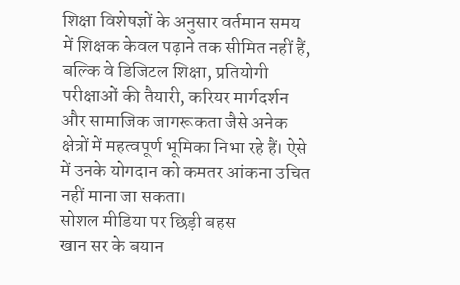शिक्षा विशेषज्ञों के अनुसार वर्तमान समय में शिक्षक केवल पढ़ाने तक सीमित नहीं हैं, बल्कि वे डिजिटल शिक्षा, प्रतियोगी परीक्षाओं की तैयारी, करियर मार्गदर्शन और सामाजिक जागरूकता जैसे अनेक क्षेत्रों में महत्वपूर्ण भूमिका निभा रहे हैं। ऐसे में उनके योगदान को कमतर आंकना उचित नहीं माना जा सकता।
सोशल मीडिया पर छिड़ी बहस
खान सर के बयान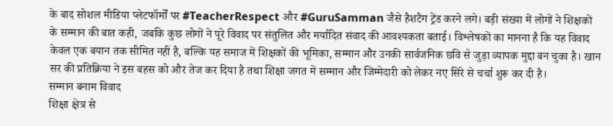के बाद सोशल मीडिया प्लेटफॉर्मों पर #TeacherRespect और #GuruSamman जैसे हैशटैग ट्रेंड करने लगे। बड़ी संख्या में लोगों ने शिक्षकों के सम्मान की बात कही, जबकि कुछ लोगों ने पूरे विवाद पर संतुलित और मर्यादित संवाद की आवश्यकता बताई। विश्लेषकों का मानना है कि यह विवाद केवल एक बयान तक सीमित नहीं है, बल्कि यह समाज में शिक्षकों की भूमिका, सम्मान और उनकी सार्वजनिक छवि से जुड़ा व्यापक मुद्दा बन चुका है। खान सर की प्रतिक्रिया ने इस बहस को और तेज कर दिया है तथा शिक्षा जगत में सम्मान और जिम्मेदारी को लेकर नए सिरे से चर्चा शुरू कर दी है।
सम्मान बनाम विवाद
शिक्षा क्षेत्र से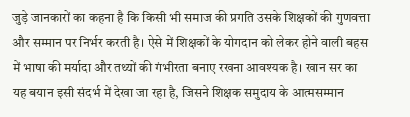जुड़े जानकारों का कहना है कि किसी भी समाज की प्रगति उसके शिक्षकों की गुणवत्ता और सम्मान पर निर्भर करती है। ऐसे में शिक्षकों के योगदान को लेकर होने वाली बहस में भाषा की मर्यादा और तथ्यों की गंभीरता बनाए रखना आवश्यक है। खान सर का यह बयान इसी संदर्भ में देखा जा रहा है, जिसने शिक्षक समुदाय के आत्मसम्मान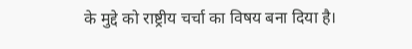के मुद्दे को राष्ट्रीय चर्चा का विषय बना दिया है।